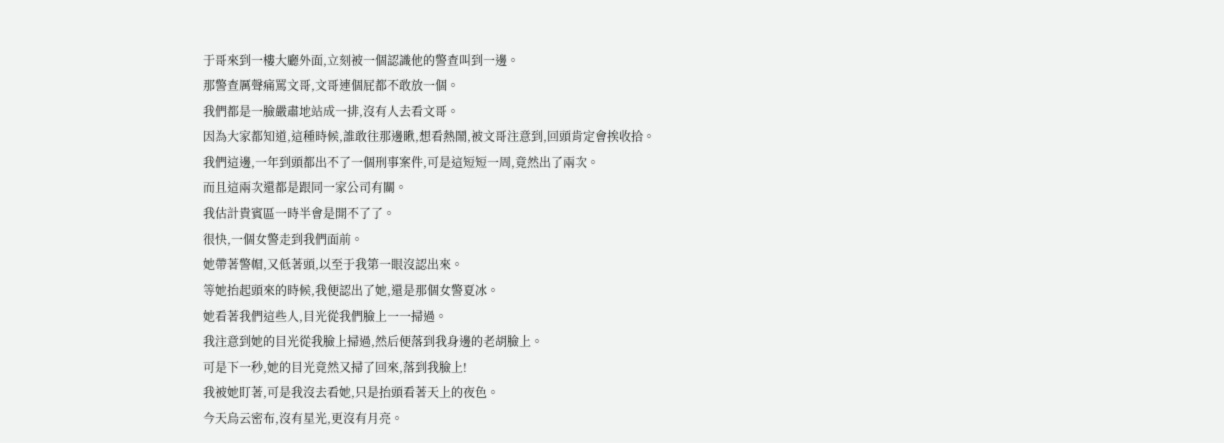于哥來到一樓大廳外面,立刻被一個認識他的警查叫到一邊。
那警查厲聲痛罵文哥,文哥連個屁都不敢放一個。
我們都是一臉嚴肅地站成一排,沒有人去看文哥。
因為大家都知道,這種時候,誰敢往那邊瞅,想看熱鬧,被文哥注意到,回頭肯定會挨收拾。
我們這邊,一年到頭都出不了一個刑事案件,可是這短短一周,竟然出了兩次。
而且這兩次還都是跟同一家公司有關。
我估計貴賓區一時半會是開不了了。
很快,一個女警走到我們面前。
她帶著警帽,又低著頭,以至于我第一眼沒認出來。
等她抬起頭來的時候,我便認出了她,還是那個女警夏冰。
她看著我們這些人,目光從我們臉上一一掃過。
我注意到她的目光從我臉上掃過,然后便落到我身邊的老胡臉上。
可是下一秒,她的目光竟然又掃了回來,落到我臉上!
我被她盯著,可是我沒去看她,只是抬頭看著天上的夜色。
今天烏云密布,沒有星光,更沒有月亮。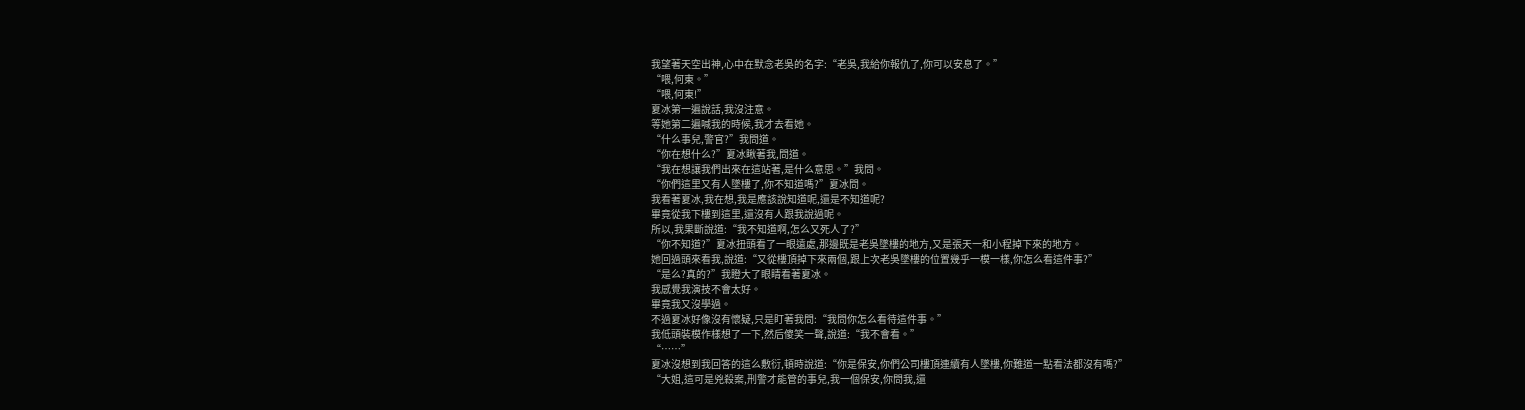我望著天空出神,心中在默念老吳的名字:“老吳,我給你報仇了,你可以安息了。”
“喂,何東。”
“喂,何東!”
夏冰第一遍說話,我沒注意。
等她第二遍喊我的時候,我才去看她。
“什么事兒,警官?”我問道。
“你在想什么?”夏冰瞅著我,問道。
“我在想讓我們出來在這站著,是什么意思。”我問。
“你們這里又有人墜樓了,你不知道嗎?”夏冰問。
我看著夏冰,我在想,我是應該說知道呢,還是不知道呢?
畢竟從我下樓到這里,還沒有人跟我說過呢。
所以,我果斷說道:“我不知道啊,怎么又死人了?”
“你不知道?”夏冰扭頭看了一眼遠處,那邊既是老吳墜樓的地方,又是張天一和小程掉下來的地方。
她回過頭來看我,說道:“又從樓頂掉下來兩個,跟上次老吳墜樓的位置幾乎一模一樣,你怎么看這件事?”
“是么?真的?”我瞪大了眼睛看著夏冰。
我感覺我演技不會太好。
畢竟我又沒學過。
不過夏冰好像沒有懷疑,只是盯著我問:“我問你怎么看待這件事。”
我低頭裝模作樣想了一下,然后傻笑一聲,說道:“我不會看。”
“……”
夏冰沒想到我回答的這么敷衍,頓時說道:“你是保安,你們公司樓頂連續有人墜樓,你難道一點看法都沒有嗎?”
“大姐,這可是兇殺案,刑警才能管的事兒,我一個保安,你問我,還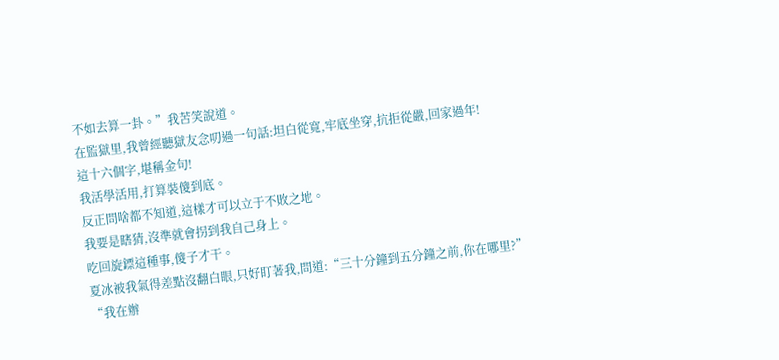不如去算一卦。”我苦笑說道。
在監獄里,我曾經聽獄友念叨過一句話:坦白從寬,牢底坐穿,抗拒從嚴,回家過年!
這十六個字,堪稱金句!
我活學活用,打算裝傻到底。
反正問啥都不知道,這樣才可以立于不敗之地。
我要是瞎猜,沒準就會拐到我自己身上。
吃回旋鏢這種事,傻子才干。
夏冰被我氣得差點沒翻白眼,只好盯著我,問道:“三十分鐘到五分鐘之前,你在哪里?”
“我在辦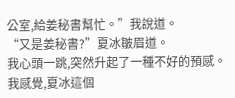公室,給姜秘書幫忙。”我說道。
“又是姜秘書?”夏冰皺眉道。
我心頭一跳,突然升起了一種不好的預感。
我感覺,夏冰這個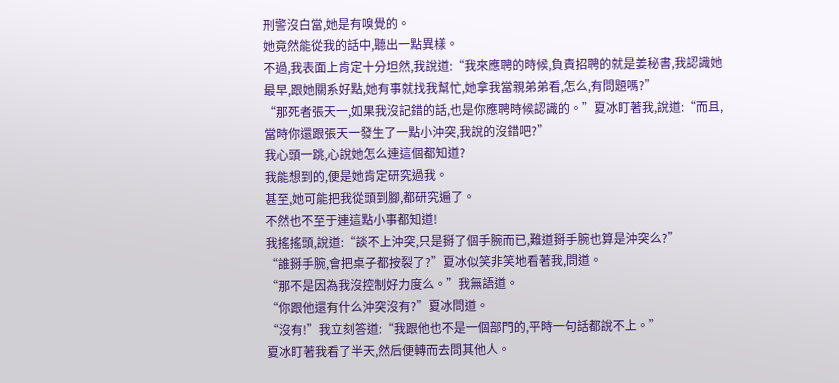刑警沒白當,她是有嗅覺的。
她竟然能從我的話中,聽出一點異樣。
不過,我表面上肯定十分坦然,我說道:“我來應聘的時候,負責招聘的就是姜秘書,我認識她最早,跟她關系好點,她有事就找我幫忙,她拿我當親弟弟看,怎么,有問題嗎?”
“那死者張天一,如果我沒記錯的話,也是你應聘時候認識的。”夏冰盯著我,說道:“而且,當時你還跟張天一發生了一點小沖突,我說的沒錯吧?”
我心頭一跳,心說她怎么連這個都知道?
我能想到的,便是她肯定研究過我。
甚至,她可能把我從頭到腳,都研究遍了。
不然也不至于連這點小事都知道!
我搖搖頭,說道:“談不上沖突,只是掰了個手腕而已,難道掰手腕也算是沖突么?”
“誰掰手腕,會把桌子都按裂了?”夏冰似笑非笑地看著我,問道。
“那不是因為我沒控制好力度么。”我無語道。
“你跟他還有什么沖突沒有?”夏冰問道。
“沒有!”我立刻答道:“我跟他也不是一個部門的,平時一句話都說不上。”
夏冰盯著我看了半天,然后便轉而去問其他人。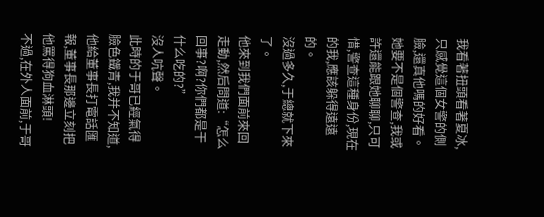我看著扭頭看著夏冰,只感覺這個女警的側臉,還真他嗎的好看。
她要不是個警查,我或許還能跟她聊聊,只可惜,警查這種身份,現在的我,應該躲得遠遠的。
沒過多久,于總就下來了。
他來到我們面前來回走動,然后問道:“怎么回事?啊?你們都是干什么吃的?”
沒人吭聲。
此時的于哥已經氣得臉色鐵青,我并不知道,他給董事長打電話匯報,董事長那邊立刻把他罵得狗血淋頭!
不過,在外人面前,于哥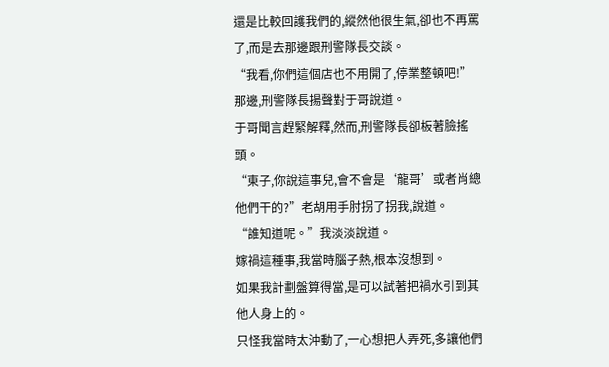還是比較回護我們的,縱然他很生氣,卻也不再罵了,而是去那邊跟刑警隊長交談。
“我看,你們這個店也不用開了,停業整頓吧!”那邊,刑警隊長揚聲對于哥說道。
于哥聞言趕緊解釋,然而,刑警隊長卻板著臉搖頭。
“東子,你說這事兒,會不會是‘龍哥’或者肖總他們干的?”老胡用手肘拐了拐我,說道。
“誰知道呢。”我淡淡說道。
嫁禍這種事,我當時腦子熱,根本沒想到。
如果我計劃盤算得當,是可以試著把禍水引到其他人身上的。
只怪我當時太沖動了,一心想把人弄死,多讓他們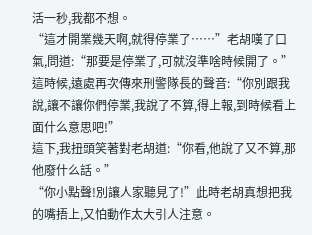活一秒,我都不想。
“這才開業幾天啊,就得停業了……”老胡嘆了口氣,問道:“那要是停業了,可就沒準啥時候開了。”
這時候,遠處再次傳來刑警隊長的聲音:“你別跟我說,讓不讓你們停業,我說了不算,得上報,到時候看上面什么意思吧!”
這下,我扭頭笑著對老胡道:“你看,他說了又不算,那他廢什么話。”
“你小點聲!別讓人家聽見了!”此時老胡真想把我的嘴捂上,又怕動作太大引人注意。